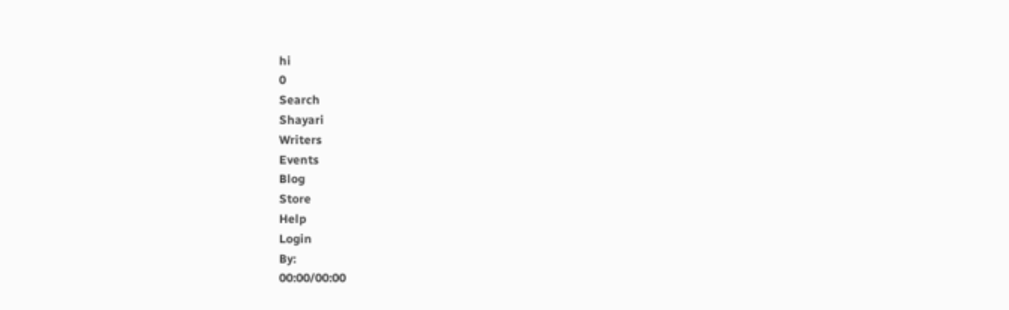hi
0
Search
Shayari
Writers
Events
Blog
Store
Help
Login
By:
00:00/00:00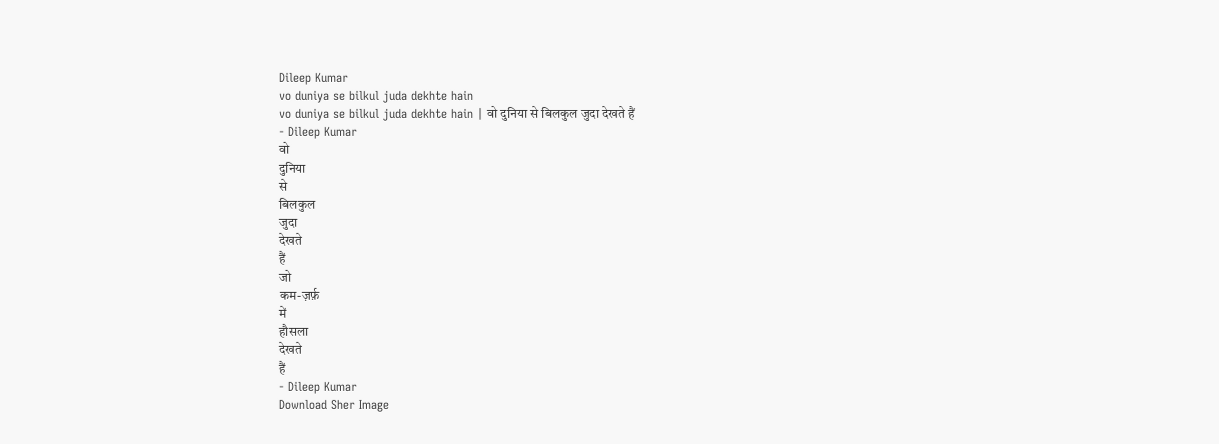Dileep Kumar
vo duniya se bilkul juda dekhte hain
vo duniya se bilkul juda dekhte hain | वो दुनिया से बिलकुल जुदा देखते हैं
- Dileep Kumar
वो
दुनिया
से
बिलकुल
जुदा
देखते
हैं
जो
कम-ज़र्फ़
में
हौसला
देखते
हैं
- Dileep Kumar
Download Sher Image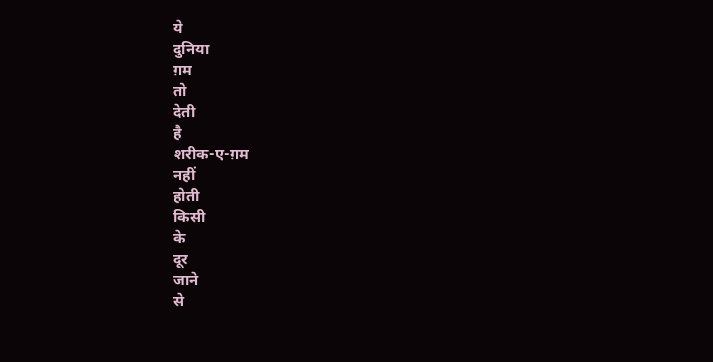ये
दुनिया
ग़म
तो
देती
है
शरीक-ए-ग़म
नहीं
होती
किसी
के
दूर
जाने
से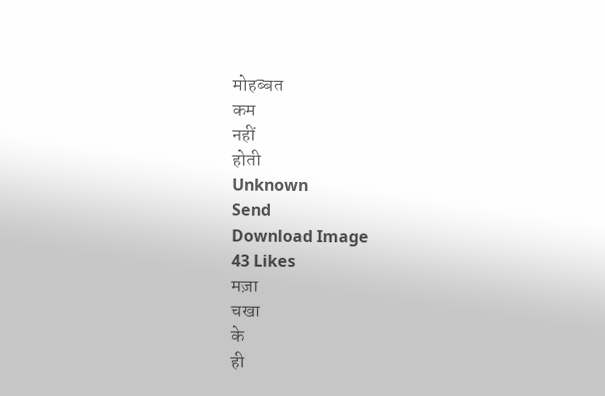मोहब्बत
कम
नहीं
होती
Unknown
Send
Download Image
43 Likes
मज़ा
चखा
के
ही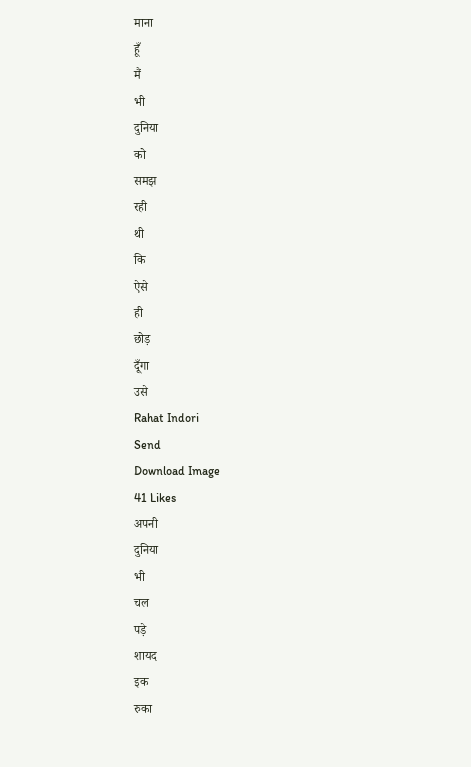माना
हूँ
मैं
भी
दुनिया
को
समझ
रही
थी
कि
ऐसे
ही
छोड़
दूँगा
उसे
Rahat Indori
Send
Download Image
41 Likes
अपनी
दुनिया
भी
चल
पड़े
शायद
इक
रुका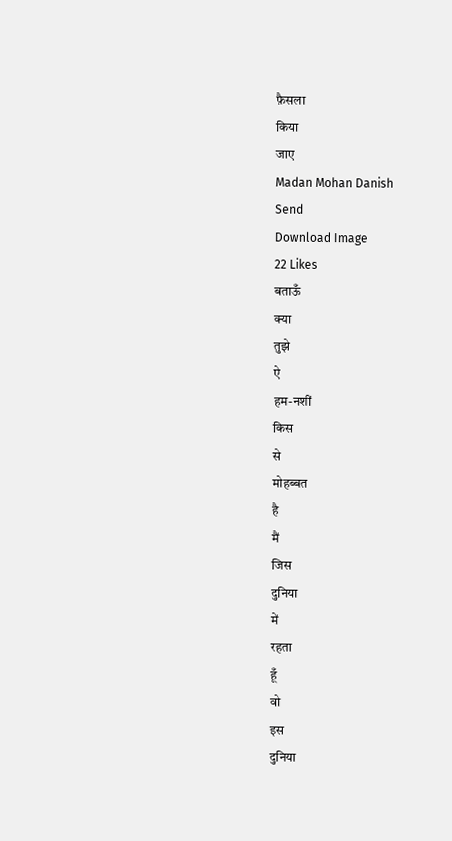फ़ैसला
किया
जाए
Madan Mohan Danish
Send
Download Image
22 Likes
बताऊँ
क्या
तुझे
ऐ
हम-नशीं
किस
से
मोहब्बत
है
मैं
जिस
दुनिया
में
रहता
हूँ
वो
इस
दुनिया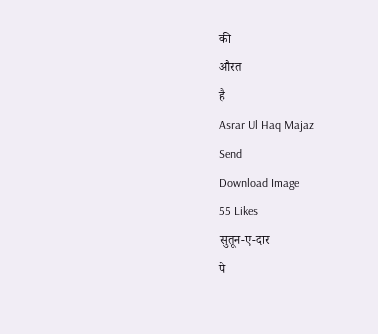की
औरत
है
Asrar Ul Haq Majaz
Send
Download Image
55 Likes
सुतून-ए-दार
पे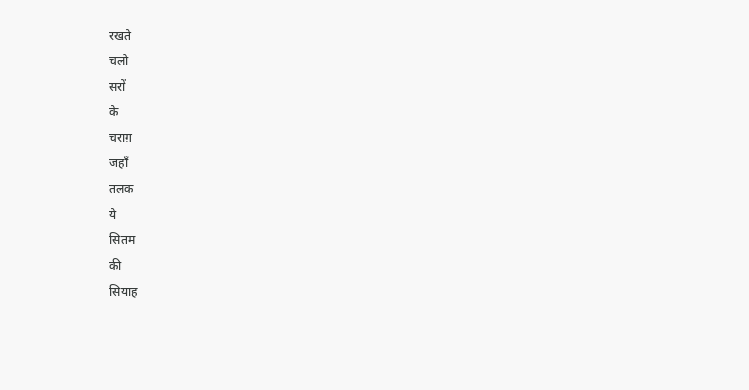रखते
चलो
सरों
के
चराग़
जहाँ
तलक
ये
सितम
की
सियाह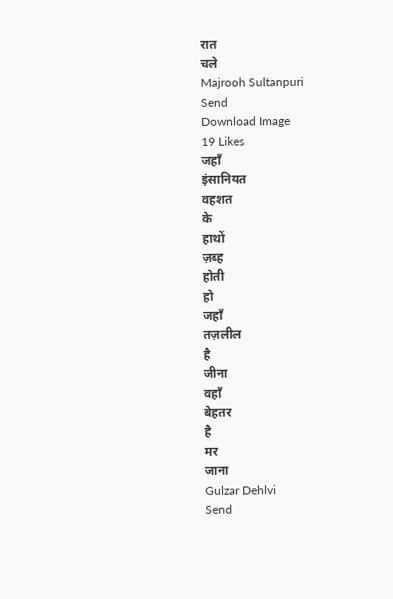रात
चले
Majrooh Sultanpuri
Send
Download Image
19 Likes
जहाँ
इंसानियत
वहशत
के
हाथों
ज़ब्ह
होती
हो
जहाँ
तज़लील
है
जीना
वहाँ
बेहतर
है
मर
जाना
Gulzar Dehlvi
Send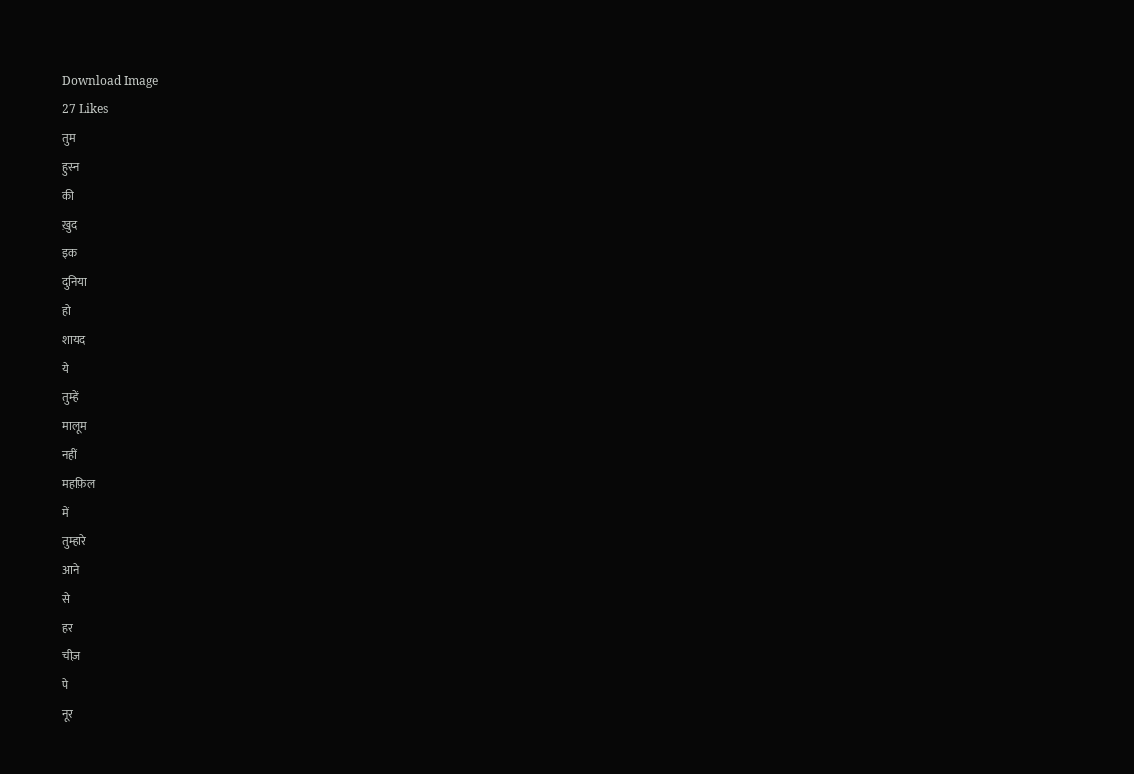Download Image
27 Likes
तुम
हुस्न
की
ख़ुद
इक
दुनिया
हो
शायद
ये
तुम्हें
मालूम
नहीं
महफ़िल
में
तुम्हारे
आने
से
हर
चीज़
पे
नूर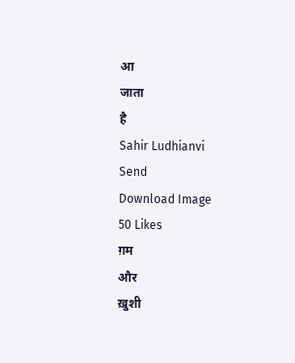आ
जाता
है
Sahir Ludhianvi
Send
Download Image
50 Likes
ग़म
और
ख़ुशी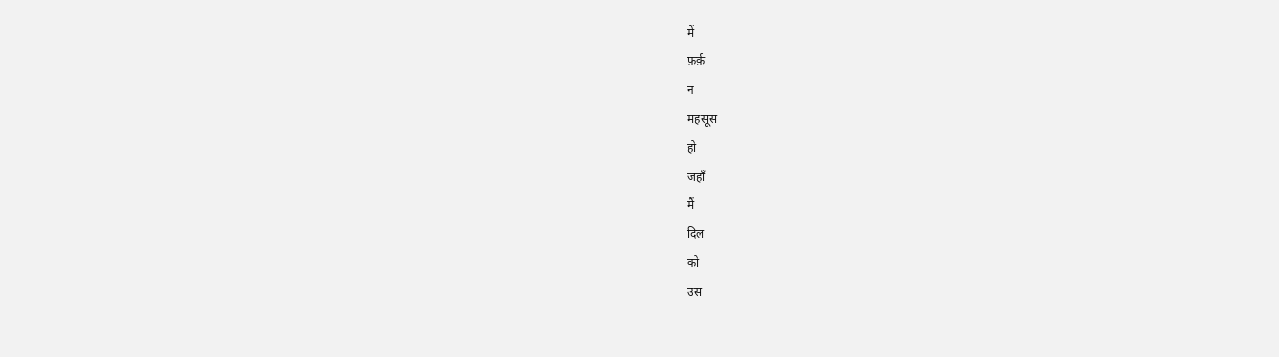में
फ़र्क़
न
महसूस
हो
जहाँ
मैं
दिल
को
उस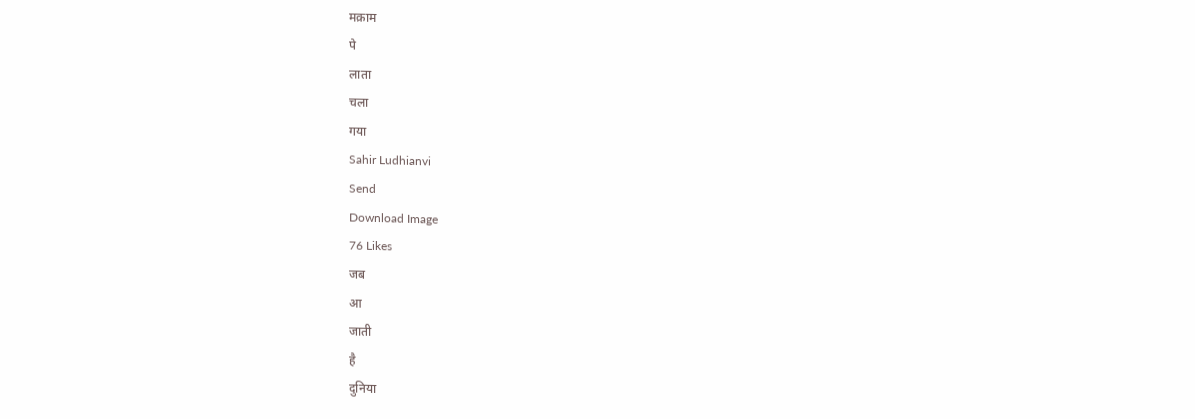मक़ाम
पे
लाता
चला
गया
Sahir Ludhianvi
Send
Download Image
76 Likes
जब
आ
जाती
है
दुनिया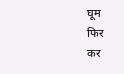घूम
फिर
कर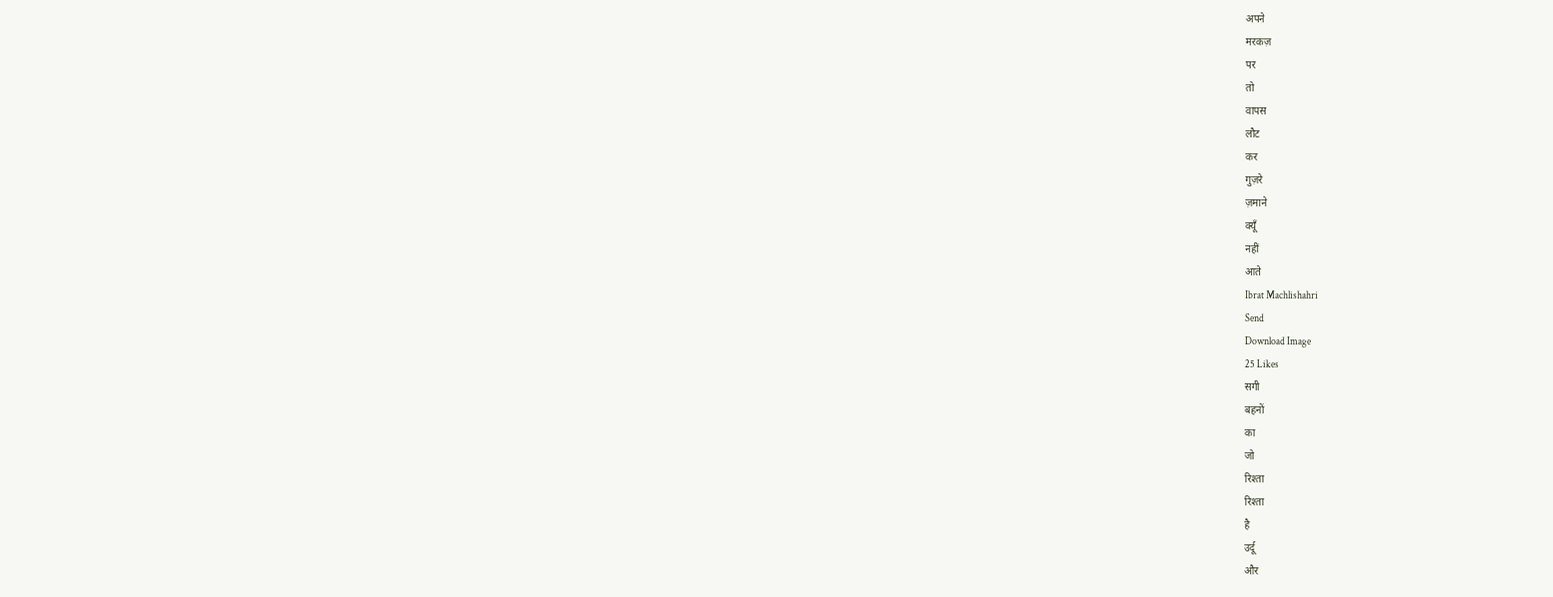अपने
मरकज़
पर
तो
वापस
लौट
कर
गुज़रे
ज़माने
क्यूँ
नहीं
आते
Ibrat Machlishahri
Send
Download Image
25 Likes
सगी
बहनों
का
जो
रिश्ता
रिश्ता
है
उर्दू
और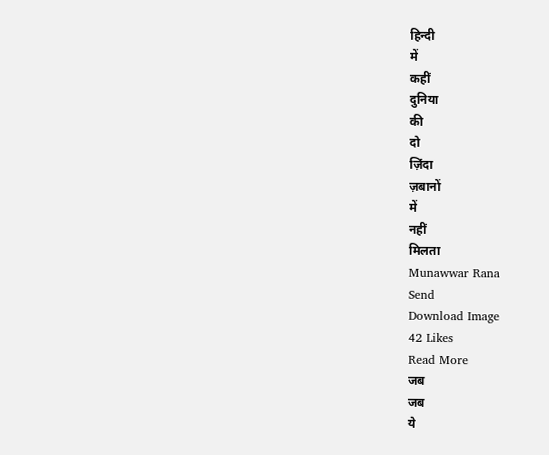हिन्दी
में
कहीं
दुनिया
की
दो
ज़िंदा
ज़बानों
में
नहीं
मिलता
Munawwar Rana
Send
Download Image
42 Likes
Read More
जब
जब
ये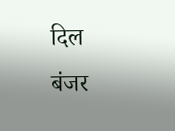दिल
बंजर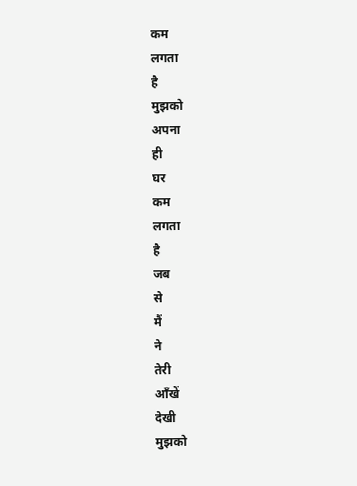कम
लगता
है
मुझको
अपना
ही
घर
कम
लगता
है
जब
से
मैं
ने
तेरी
आँखें
देखी
मुझको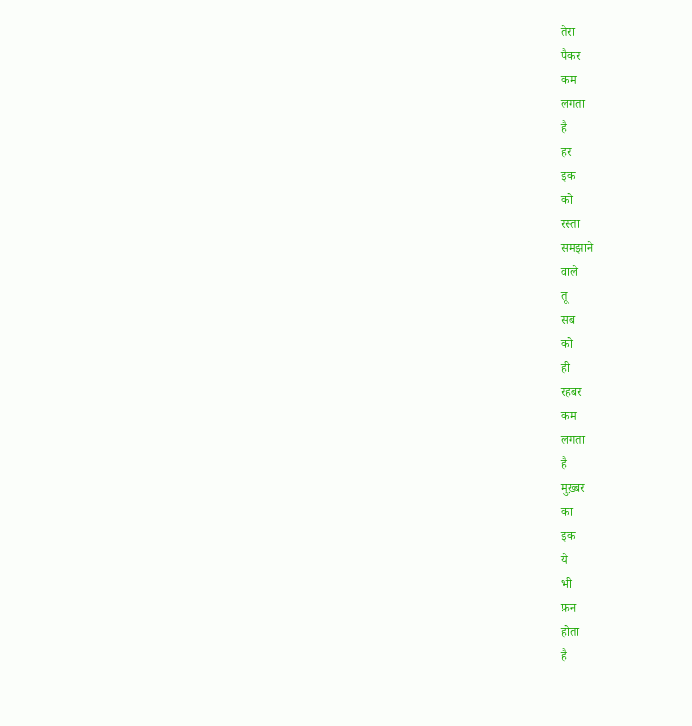तेरा
पैकर
कम
लगता
है
हर
इक
को
रस्ता
समझाने
वाले
तू
सब
को
ही
रहबर
कम
लगता
है
मुख़्बर
का
इक
ये
भी
फ़न
होता
है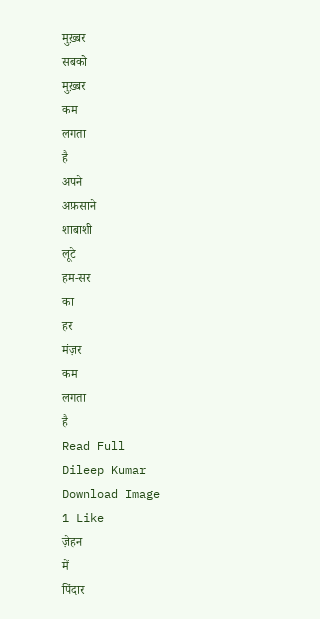मुख़्बर
सबको
मुख़्बर
कम
लगता
है
अपने
अफ़साने
शाबाशी
लूटे
हम-सर
का
हर
मंज़र
कम
लगता
है
Read Full
Dileep Kumar
Download Image
1 Like
ज़ेहन
में
पिंदार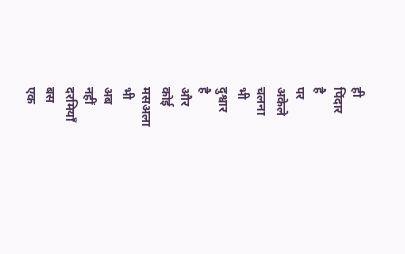ही
पिंदार
है
पर
अकेले
चलना
भी
दुश्वार
है
और
कोई
मसअला
भी
अब
नहीं
दरमियाँ
बस
एक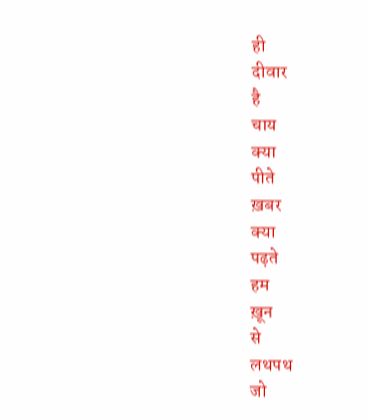ही
दीवार
है
चाय
क्या
पीते
ख़बर
क्या
पढ़ते
हम
ख़ून
से
लथपथ
जो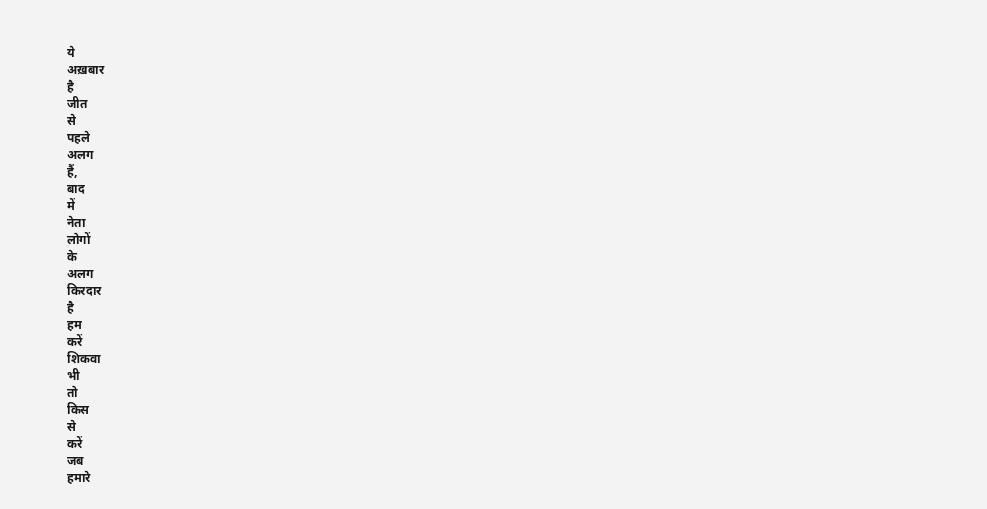ये
अख़बार
है
जीत
से
पहले
अलग
हैं,
बाद
में
नेता
लोगों
के
अलग
किरदार
है
हम
करें
शिकवा
भी
तो
किस
से
करें
जब
हमारे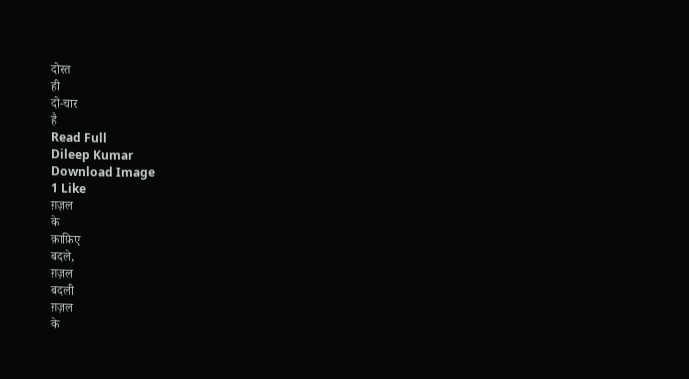दोस्त
ही
दो-चार
है
Read Full
Dileep Kumar
Download Image
1 Like
ग़ज़ल
के
क़ाफ़िए
बदले,
ग़ज़ल
बदली
ग़ज़ल
के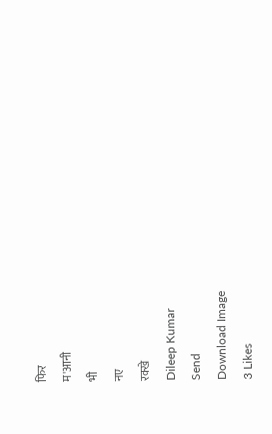फिर
म'आनी
भी
नए
रक्खे
Dileep Kumar
Send
Download Image
3 Likes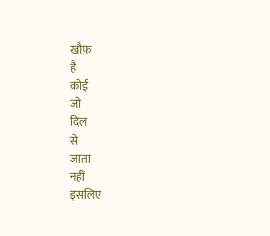खौफ़
है
कोई
जो
दिल
से
जाता
नहीं
इसलिए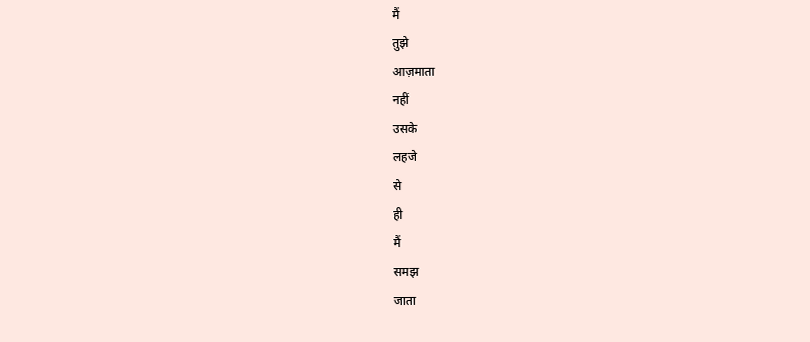मैं
तुझे
आज़माता
नहीं
उसके
लहजे
से
ही
मैं
समझ
जाता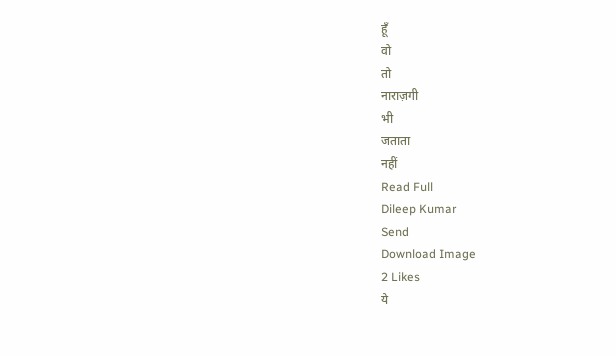हूँ
वो
तो
नाराज़गी
भी
जताता
नहीं
Read Full
Dileep Kumar
Send
Download Image
2 Likes
ये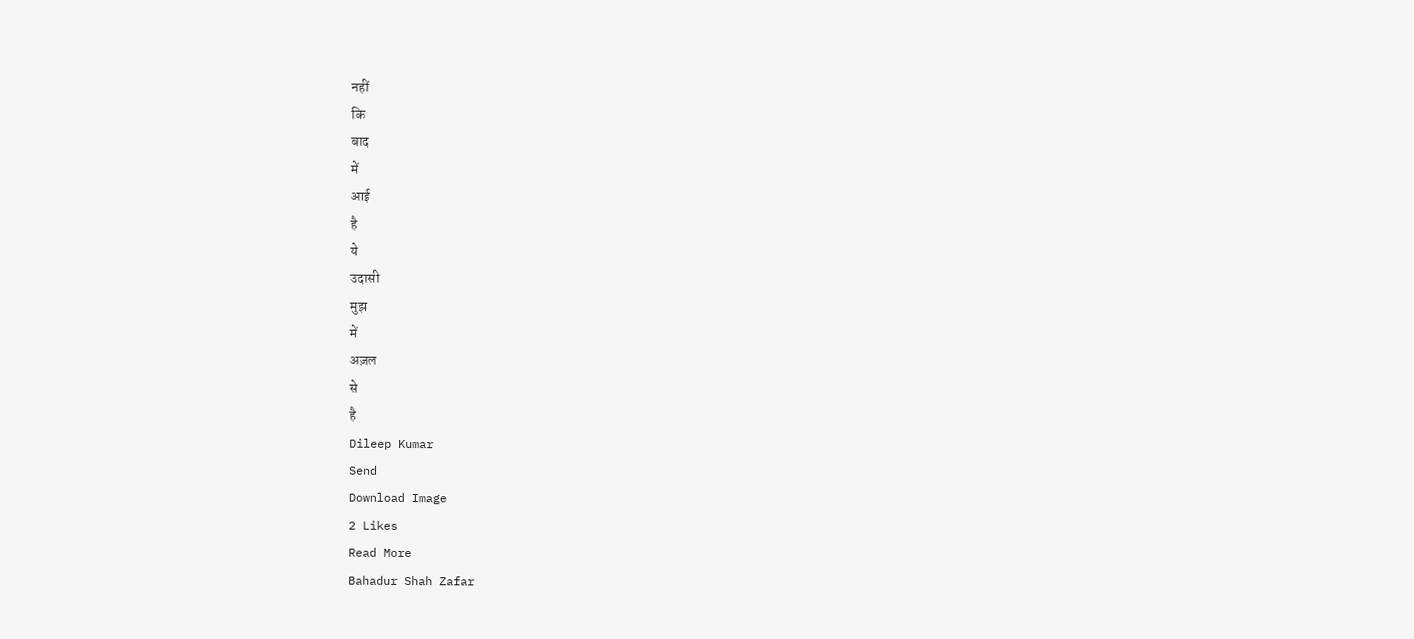नहीं
कि
बाद
में
आई
है
ये
उदासी
मुझ
में
अज़ल
से
है
Dileep Kumar
Send
Download Image
2 Likes
Read More
Bahadur Shah Zafar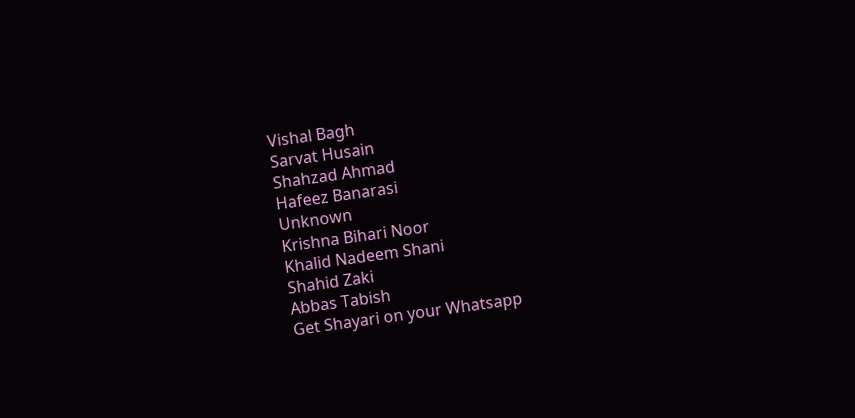Vishal Bagh
Sarvat Husain
Shahzad Ahmad
Hafeez Banarasi
Unknown
Krishna Bihari Noor
Khalid Nadeem Shani
Shahid Zaki
Abbas Tabish
Get Shayari on your Whatsapp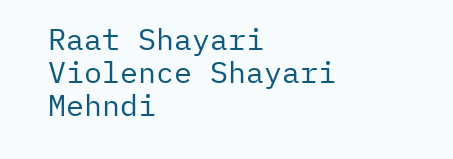Raat Shayari
Violence Shayari
Mehndi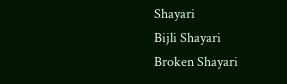Shayari
Bijli Shayari
Broken Shayari